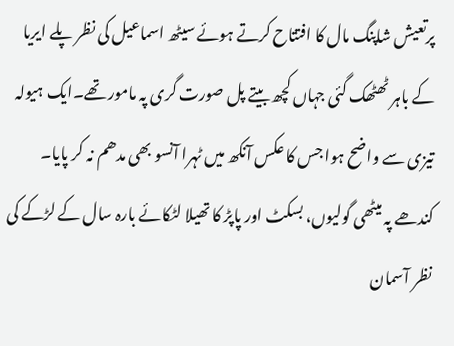پرتعیش شاپنگ مال کا افتتاح کرتے ہوئے سیٹھ اسماعیل کی نظر پلے ایریا کے باہر ٹھٹھک گئی جہاں کچھ بیتے پل صورت گری پہ مامور تھے۔ایک ہیولہ تیزی سے واضح ہوا جس کا عکس آنکھ میں ٹہرا آنسو بھی مدھم نہ کر پایا۔ کندھے پہ میٹھی گولیوں، بسکٹ اور پاپڑ کا تھیلا لٹکائے بارہ سال کے لڑکے کی نظر آسمان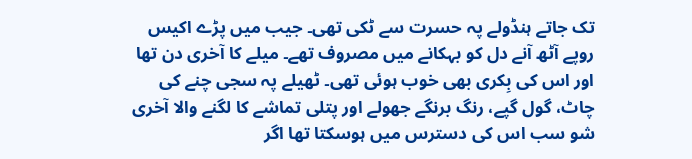تک جاتے ہنڈولے پہ حسرت سے ٹکی تھی۔ جیب میں پڑے اکیس روپے آٹھ آنے دل کو بہکانے میں مصروف تھے۔ میلے کا آخری دن تھا اور اس کی بِکری بھی خوب ہوئی تھی۔ ٹھیلے پہ سجی چنے کی چاٹ، گول گپے، رنگ برنگے جھولے اور پتلی تماشے کا لگنے والا آخری شو سب اس کی دسترس میں ہوسکتا تھا اگر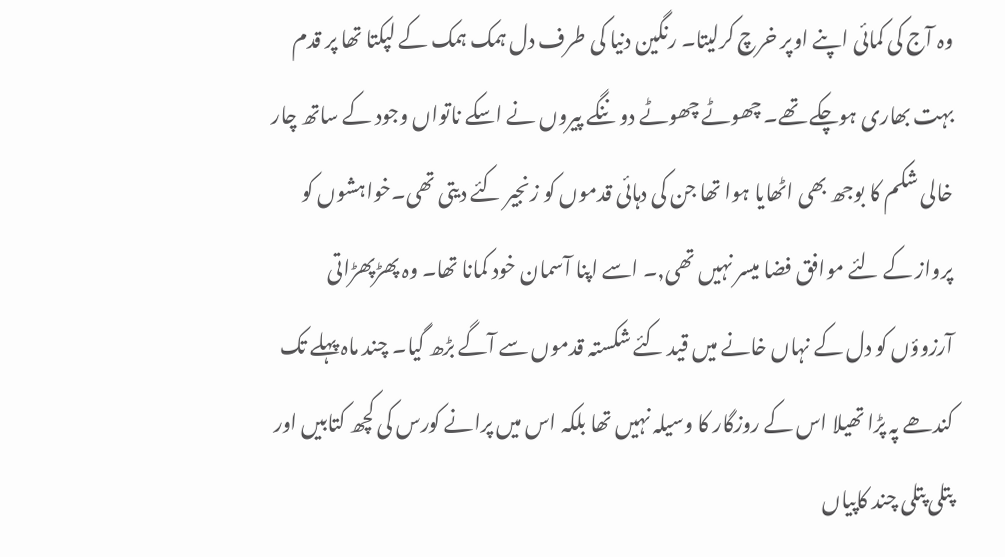وہ آج کی کمائی اپنے اوپر خرچ کرلیتا۔ رنگین دنیا کی طرف دل ہمک ہمک کے لپکتا تھا پر قدم بہت بھاری ہوچکے تھے۔ چھوٹے چھوٹے دو ننگے پیروں نے اسکے ناتواں وجود کے ساتھ چار خالی شکم کا بوجھ بھی اٹھایا ہوا تھا جن کی دہائی قدموں کو زنجیر کئے دیتی تھی۔خواہشوں کو پرواز کے لئے موافق فضا میسر نہیں تھی,۔ اسے اپنا آسمان خود کمانا تھا۔ وہ پھڑپھڑاتی آرزوؤں کو دل کے نہاں خانے میں قید کئے شکستہ قدموں سے آگے بڑھ گیا۔ چند ماہ پہلے تک کندھے پہ پڑا تھیلا اس کے روزگار کا وسیلہ نہیں تھا بلکہ اس میں پرانے کورس کی کچھ کتابیں اور پتلی پتلی چند کاپیاں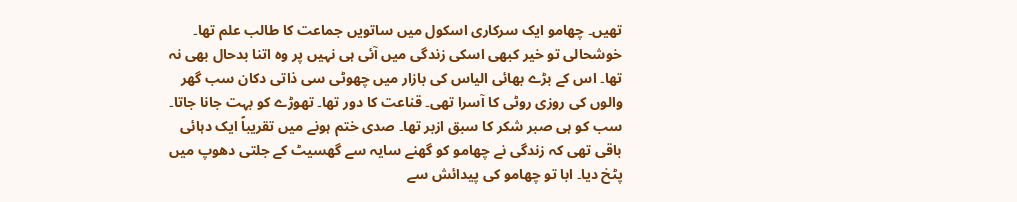تھیں۔ چھامو ایک سرکاری اسکول میں ساتویں جماعت کا طالب علم تھا۔ خوشحالی تو خیر کبھی اسکی زندگی میں آئی ہی نہیں پر وہ اتنا بدحال بھی نہ تھا۔ اس کے بڑے بھائی الیاس کی بازار میں چھوٹی سی ذاتی دکان سب گھر والوں کی روزی روٹی کا آسرا تھی۔ قناعت کا دور تھا۔ تھوڑے کو بہت جانا جاتا۔ سب کو ہی صبر شکر کا سبق ازبر تھا۔ صدی ختم ہونے میں تقریباً ایک دہائی باقی تھی کہ زندگی نے چھامو کو گھنے سایہ سے گھسیٹ کے جلتی دھوپ میں پٹخ دیا۔ ابا تو چھامو کی پیدائش سے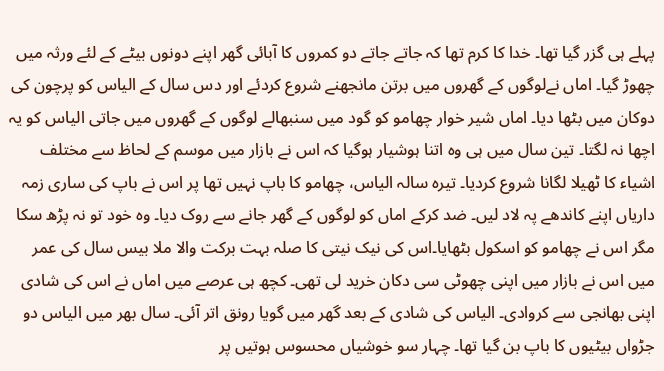پہلے ہی گزر گیا تھا۔ خدا کا کرم تھا کہ جاتے جاتے دو کمروں کا آبائی گھر اپنے دونوں بیٹے کے لئے ورثہ میں چھوڑ گیا۔ اماں نےلوگوں کے گھروں میں برتن مانجھنے شروع کردئے اور دس سال کے الیاس کو پرچون کی دوکان میں بٹھا دیا۔ اماں شیر خوار چھامو کو گود میں سنبھالے لوگوں کے گھروں میں جاتی الیاس کو یہ اچھا نہ لگتا۔ تین سال میں ہی وہ اتنا ہوشیار ہوگیا کہ اس نے بازار میں موسم کے لحاظ سے مختلف اشیاء کا ٹھیلا لگانا شروع کردیا۔ تیرہ سالہ الیاس، چھامو کا باپ نہیں تھا پر اس نے باپ کی ساری زمہ داریاں اپنے کاندھے پہ لاد لیں۔ ضد کرکے اماں کو لوگوں کے گھر جانے سے روک دیا۔ وہ خود تو نہ پڑھ سکا مگر اس نے چھامو کو اسکول بٹھایا۔اس کی نیک نیتی کا صلہ بہت برکت والا ملا بیس سال کی عمر میں اس نے بازار میں اپنی چھوٹی سی دکان خرید لی تھی۔ کچھ ہی عرصے میں اماں نے اس کی شادی اپنی بھانجی سے کروادی۔ الیاس کی شادی کے بعد گھر میں گویا رونق اتر آئی۔ سال بھر میں الیاس دو جڑواں بیٹیوں کا باپ بن گیا تھا۔ چہار سو خوشیاں محسوس ہوتیں پر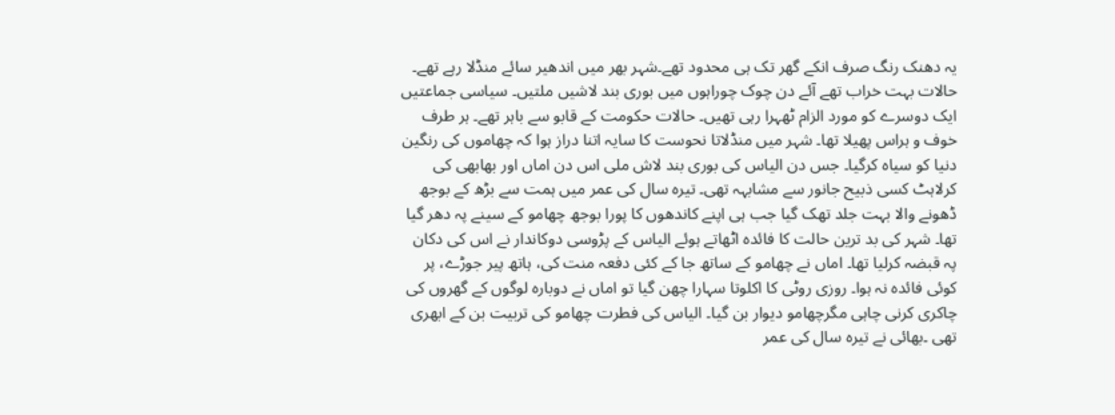یہ دھنک رنگ صرف انکے گھر تک ہی محدود تھے۔شہر بھر میں اندھیر سائے منڈلا رہے تھے۔ حالات بہت خراب تھے آئے دن چوک چوراہوں میں بوری بند لاشیں ملتیں۔ سیاسی جماعتیں ایک دوسرے کو مورد الزام ٹھہرا رہی تھیں۔ حالات حکومت کے قابو سے باہر تھے۔ ہر طرف خوف و ہراس پھیلا تھا۔ شہر میں منڈلاتا نحوست کا سایہ اتنا دراز ہوا کہ چھاموں کی رنگین دنیا کو سیاہ کرگیا۔ جس دن الیاس کی بوری بند لاش ملی اس دن اماں اور بھابھی کی کرلاہٹ کسی ذبیح جانور سے مشابہہ تھی۔ تیرہ سال کی عمر میں ہمت سے بڑھ کے بوجھ ڈھونے والا بہت جلد تھک گیا جب ہی اپنے کاندھوں کا پورا بوجھ چھامو کے سینے پہ دھر گیا تھا۔ شہر کی بد ترین حالت کا فائدہ اٹھاتے ہوئے الیاس کے پڑوسی دوکاندار نے اس کی دکان پہ قبضہ کرلیا تھا۔ اماں نے چھامو کے ساتھ جا کے کئی دفعہ منت کی، ہاتھ پیر جوڑے، پر کوئی فائدہ نہ ہوا۔ روزی روٹی کا اکلوتا سہارا چھن گیا تو اماں نے دوبارہ لوگوں کے گھروں کی چاکری کرنی چاہی مگرچھامو دیوار بن گیا۔ الیاس کی فطرت چھامو کی تربیت بن کے ابھری تھی ۔بھائی نے تیرہ سال کی عمر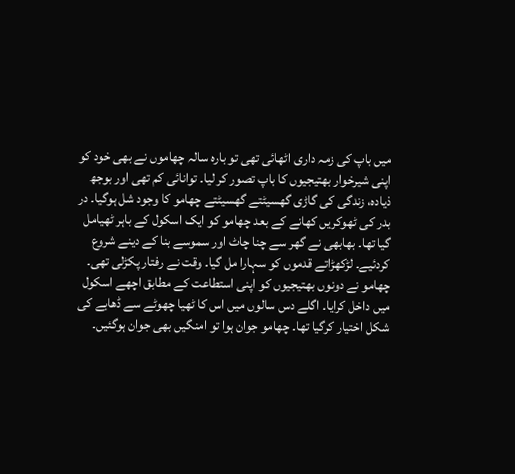میں باپ کی زمہ داری اٹھائی تھی تو بارہ سالہ چھاموں نے بھی خود کو اپنی شیرخوار بھتیجیوں کا باپ تصور کر لیا۔ توانائی کم تھی اور بوجھ ذیادہ، زندگی کی گاڑی گھسیٹتے گھسیٹتے چھامو کا وجود شل ہوگیا۔ در بدر کی ٹھوکریں کھانے کے بعد چھامو کو ایک اسکول کے باہر ٹھیامل گیا تھا۔ بھابھی نے گھر سے چنا چاٹ اور سموسے بنا کے دینے شروع کردئیے۔ لڑکھڑاتے قدموں کو سہارا مل گیا۔ وقت نے رفتار پکڑلی تھی۔ چھامو نے دونوں بھتیجیوں کو اپنی استطاعت کے مطابق اچھے اسکول میں داخل کرایا۔ اگلے دس سالوں میں اس کا ٹھیا چھوٹے سے ڈھابے کی شکل اختیار کرگیا تھا۔ چھامو جوان ہوا تو امنگیں بھی جوان ہوگئیں۔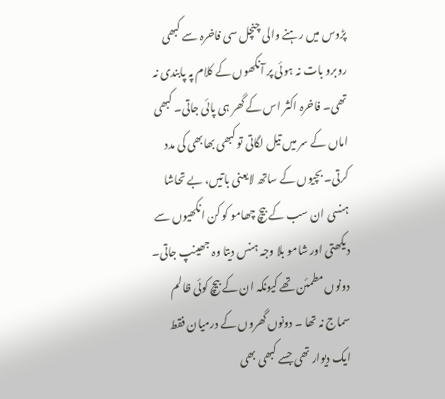پڑوس میں رہنے والی چنچل سی فاخرہ سے کبھی روبرو بات نہ ہوئی پر آنکھوں کے کلام پہ پابندی نہ تھی۔ فاخرہ اکثر اس کے گھر ہی پائی جاتی۔ کبھی اماں کے سر میں تیل لگاتی تو کبھی بھابھی کی مدد کرتی۔ بچیوں کے ساتھ لایعنی باتیں، بے تحاشا ہنسی ان سب کے بیچ چھامو کو کن انکھیوں سے دیکھتی اور شامو بلا وجہ ہنس دیتا وہ جھینپ جاتی۔ دونوں مطمئن تھے کیونکہ ان کے بیچ کوئی ظالم سماج نہ تھا ۔ دونوں گھروں کے درمیان فقط ایک دیوار تھی جسے کبھی بھی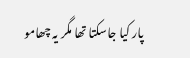پار کیا جاسکتا تھا مگر یہ چھامو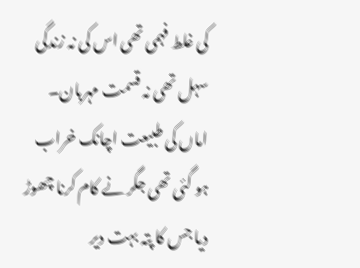کی غلط فہمی تھی اس کی نہ زندگی سہل تھی نہ قسمت مہربان۔ اماں کی طبیعت اچانک خراب ہو گئی تھی جگر نے کام کرنا چھوڑ دیا جس کا پتہ بہت دیر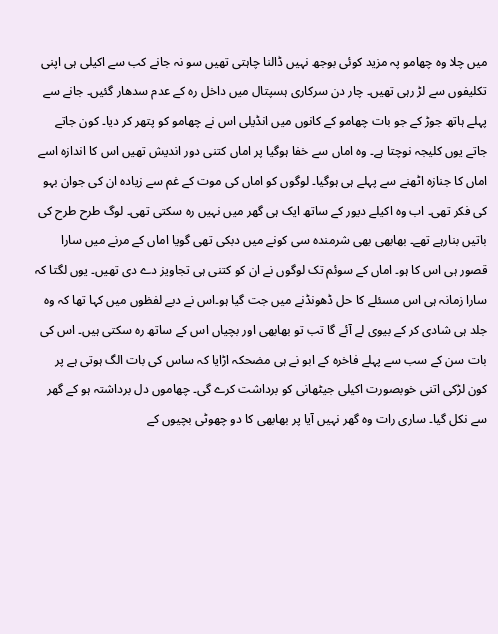میں چلا وہ چھامو پہ مزید کوئی بوجھ نہیں ڈالنا چاہتی تھیں سو نہ جانے کب سے اکیلی ہی اپنی تکلیفوں سے لڑ رہی تھیں۔ چار دن سرکاری ہسپتال میں داخل رہ کے عدم سدھار گئیں۔ جانے سے پہلے ہاتھ جوڑ کے جو بات چھامو کے کانوں میں انڈیلی اس نے چھامو کو پتھر کر دیا۔ کون جاتے جاتے یوں کلیجہ نوچتا ہے۔ وہ اماں سے خفا ہوگیا پر اماں کتنی دور اندیش تھیں اس کا اندازہ اسے اماں کا جنازہ اٹھنے سے پہلے ہی ہوگیا۔ لوگوں کو اماں کی موت کے غم سے زیادہ ان کی جوان بہو کی فکر تھی۔ اب وہ اکیلے دیور کے ساتھ ایک ہی گھر میں نہیں رہ سکتی تھی۔ لوگ طرح طرح کی باتیں بنارہے تھے۔ بھابھی بھی شرمندہ سی کونے میں دبکی تھی گویا اماں کے مرنے میں سارا قصور ہی اس کا ہو۔ اماں کے سوئم تک لوگوں نے ان کو کتنی ہی تجاویز دے دی تھیں۔ یوں لگتا کہ سارا زمانہ ہی اس مسئلے کا حل ڈھونڈنے میں جت گیا ہو۔اس نے دبے لفظوں میں کہا تھا کہ وہ جلد ہی شادی کر کے بیوی لے آئے گا تب تو بھابھی اور بچیاں اس کے ساتھ رہ سکتی ہیں۔ اس کی بات سن کے سب سے پہلے فاخرہ کے ابو نے ہی مضحکہ اڑایا کہ ساس کی بات الگ ہوتی ہے پر کون لڑکی اتنی خوبصورت اکیلی جیٹھانی کو برداشت کرے گی۔ چھاموں دل برداشتہ ہو کے گھر سے نکل گیا۔ ساری رات وہ گھر نہیں آیا پر بھابھی کا دو چھوٹی بچیوں کے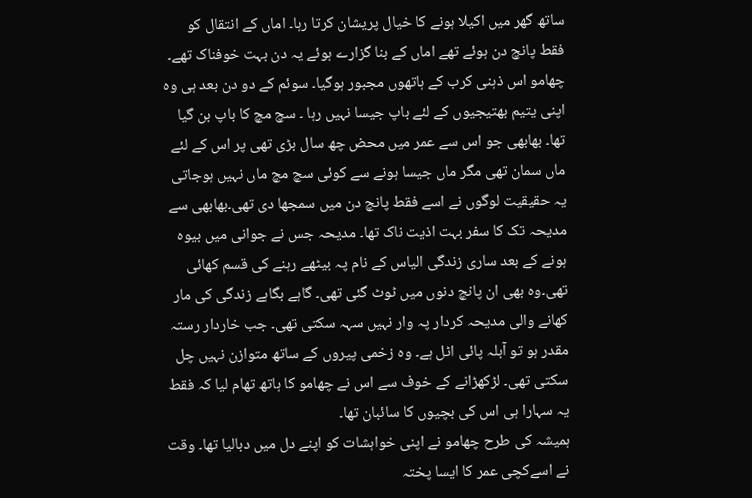ساتھ گھر میں اکیلا ہونے کا خیال پریشان کرتا رہا۔ اماں کے انتقال کو فقط پانچ دن ہوئے تھے اماں کے بنا گزارے ہوئے یہ دن بہت خوفناک تھے۔ چھامو اس ذہنی کرب کے ہاتھوں مجبور ہوگیا۔ سوئم کے دو دن بعد ہی وہ اپنی یتیم بھتیجیوں کے لئے باپ جیسا نہیں رہا ۔ سچ مچ کا باپ بن گیا تھا۔ بھابھی جو اس سے عمر میں محض چھ سال بڑی تھی پر اس کے لئے ماں سمان تھی مگر ماں جیسا ہونے سے کوئی سچ مچ ماں نہیں ہوجاتی یہ حقیقیت لوگوں نے اسے فقط پانچ دن میں سمجھا دی تھی۔بھابھی سے مدیحہ تک کا سفر بہت اذیت ناک تھا۔ مدیحہ جس نے جوانی میں بیوہ ہونے کے بعد ساری زندگی الیاس کے نام پہ بیٹھے رہنے کی قسم کھائی تھی۔وہ بھی ان پانچ دنوں میں ٹوٹ گئی تھی۔ گاہے بگاہے زندگی کی مار کھانے والی مدیحہ کردار پہ وار نہیں سہہ سکتی تھی۔ جب خاردار رستہ مقدر ہو تو آبلہ پائی اٹل ہے۔ وہ زخمی پیروں کے ساتھ متوازن نہیں چل سکتی تھی۔ لڑکھڑانے کے خوف سے اس نے چھامو کا ہاتھ تھام لیا کہ فقط یہ سہارا ہی اس کی بچیوں کا سائبان تھا۔
ہمیشہ کی طرح چھامو نے اپنی خواہشات کو اپنے دل میں دبالیا تھا۔ وقت نے اسےکچی عمر کا ایسا پختہ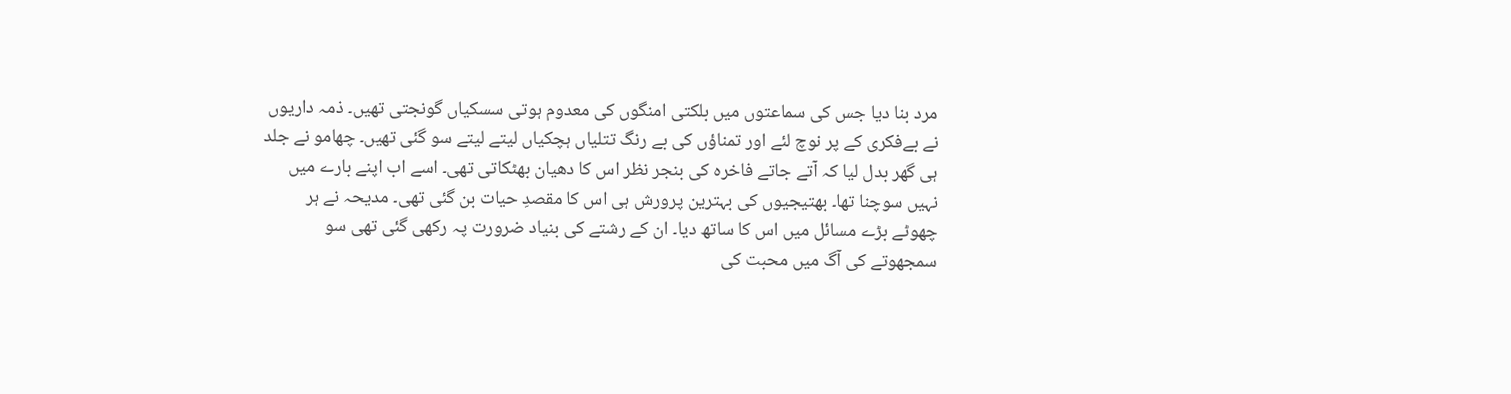مرد بنا دیا جس کی سماعتوں میں بلکتی امنگوں کی معدوم ہوتی سسکیاں گونجتی تھیں۔ ذمہ داریوں نے بےفکری کے پر نوچ لئے اور تمناؤں کی بے رنگ تتلیاں ہچکیاں لیتے لیتے سو گئی تھیں۔ چھامو نے جلد ہی گھر بدل لیا کہ آتے جاتے فاخرہ کی بنجر نظر اس کا دھیان بھٹکاتی تھی۔ اسے اب اپنے بارے میں نہیں سوچنا تھا۔ بھتیجیوں کی بہترین پرورش ہی اس کا مقصدِ حیات بن گئی تھی۔ مدیحہ نے ہر چھوٹے بڑے مسائل میں اس کا ساتھ دیا۔ ان کے رشتے کی بنیاد ضرورت پہ رکھی گئی تھی سو سمجھوتے کی آگ میں محبت کی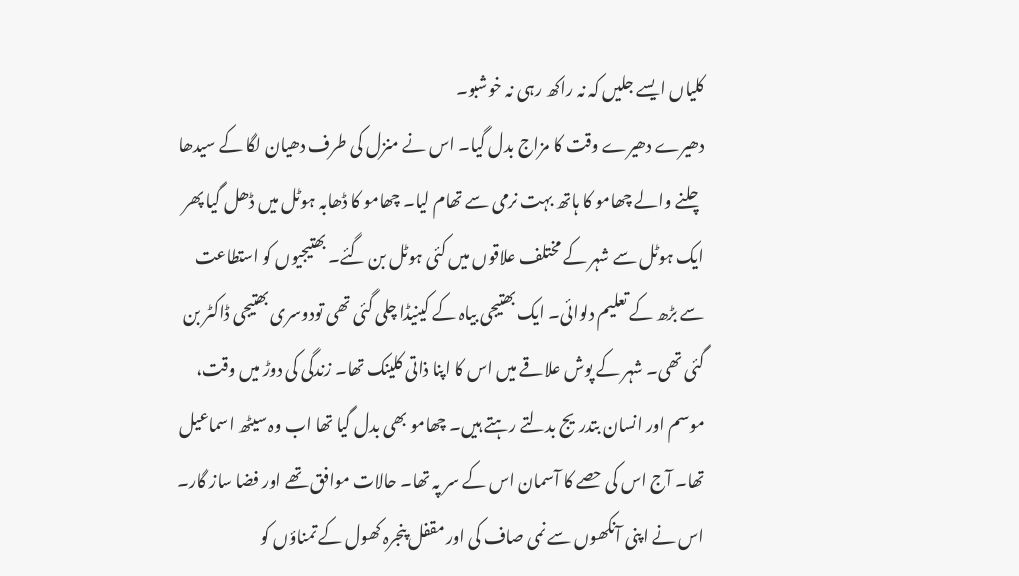کلیاں ایسے جلیں کہ نہ راکھ رہی نہ خوشبو۔
دھیرے دھیرے وقت کا مزاج بدل گیا۔ اس نے منزل کی طرف دھیان لگا کے سیدھا چلنے والے چھامو کا ہاتھ بہت نرمی سے تھام لیا۔ چھامو کا ڈھابہ ہوٹل میں ڈھل گیا پھر ایک ہوٹل سے شہر کے مختلف علاقوں میں کئی ہوٹل بن گئے۔ بھتیجیوں کو استطاعت سے بڑھ کے تعلیم دلوائی۔ ایک بھتیجی بیاہ کے کینیڈا چلی گئی تھی تودوسری بھتیجی ڈاکٹر بن گئی تھی۔ شہر کے پوش علاقے میں اس کا اپنا ذاتی کلینک تھا۔ زندگی کی دوڑ میں وقت، موسم اور انسان بتدریج بدلتے رہتے ہیں۔ چھامو بھی بدل گیا تھا اب وہ سیٹھ اسماعیل تھا۔ آج اس کی حصے کا آسمان اس کے سر پہ تھا۔ حالات موافق تھے اور فضا ساز گار۔ اس نے اپنی آنکھوں سے نمی صاف کی اور مقفل پنجرہ کھول کے تمناؤں کو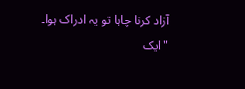آزاد کرنا چاہا تو یہ ادراک ہوا۔
"ایک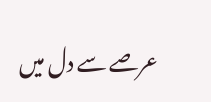عرصے سے دل میں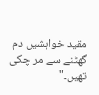مقید خواہشیں دم گھٹنے سے مر چکی تھیں۔"